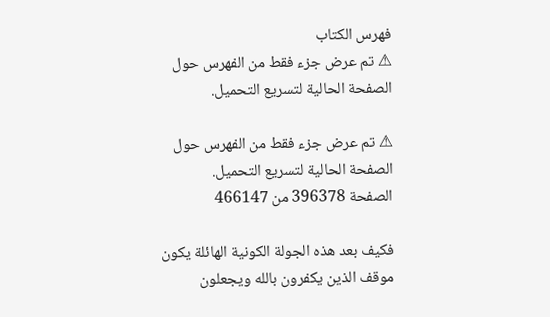فهرس الكتاب
⚠ تم عرض جزء فقط من الفهرس حول الصفحة الحالية لتسريع التحميل.

⚠ تم عرض جزء فقط من الفهرس حول الصفحة الحالية لتسريع التحميل.
الصفحة 396378 من 466147

فكيف بعد هذه الجولة الكونية الهائلة يكون موقف الذين يكفرون بالله ويجعلون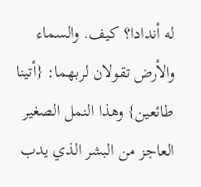له أندادا؟ كيف. والسماء والأرض تقولان لربهما: {أتينا طائعين} وهذا النمل الصغير العاجز من البشر الذي يدب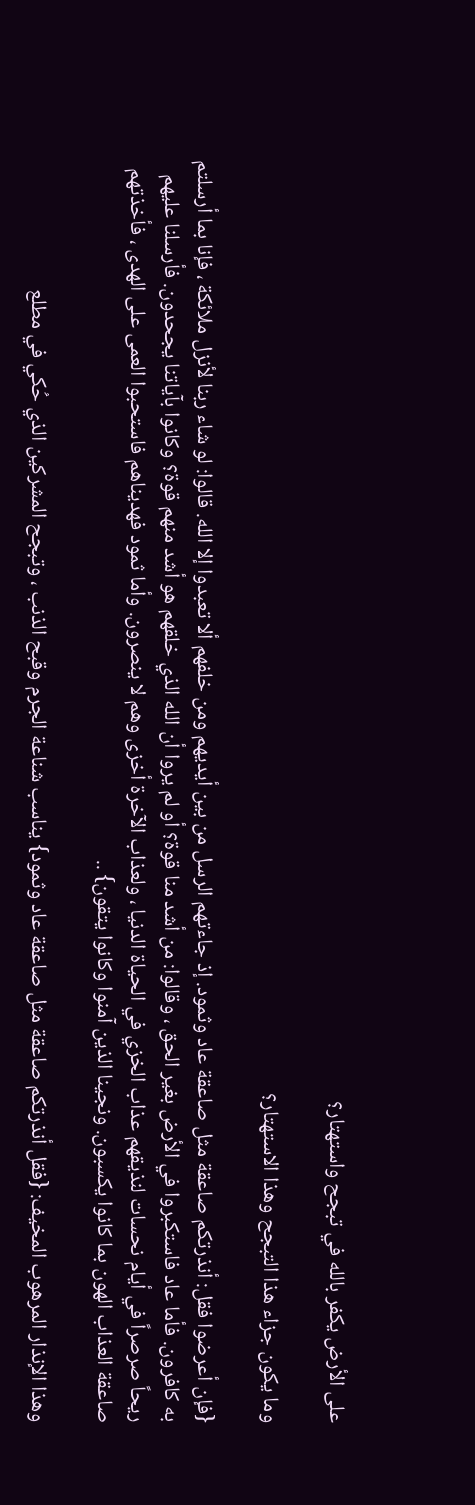على الأرض يكفر بالله في تبجح واستهتار؟

وما يكون جزاء هذا التبجح وهذا الاستهتار؟

{فإن أعرضوا فقل: أنذرتكم صاعقة مثل صاعقة عاد وثمود. إذ جاءتهم الرسل من بين أيديهم ومن خلفهم ألا تعبدوا إلا الله. قالوا: لو شاء ربنا لأنزل ملائكة ، فإنا بما أرسلتم به كافرون. فأما عاد فاستكبروا في الأرض بغير الحق ، وقالوا: من أشد منا قوة؟ أو لم يروا أن الله الذي خلقهم هو أشد منهم قوة؟ وكانوا بآياتنا يجحدون. فأرسلنا عليهم ريحاً صرصراً في أيام نحسات لنذيقهم عذاب الخزي في الحياة الدنيا ، ولعذاب الآخرة أخزى وهم لا ينصرون. وأما ثمود فهديناهم فاستحبوا العمى على الهدى ، فأخذتهم صاعقة العذاب الهون بما كانوا يكسبون. ونجينا الذين آمنوا وكانوا يتقون} ..

وهذا الإنذار المرهوب المخيف: {فقل أنذرتكم صاعقة مثل صاعقة عاد وثمود} يناسب شناعة الجرم وقبح الذنب ، وتبجح المشركين الذي حُكي في مطلع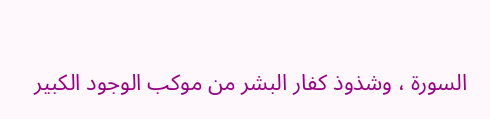السورة ، وشذوذ كفار البشر من موكب الوجود الكبير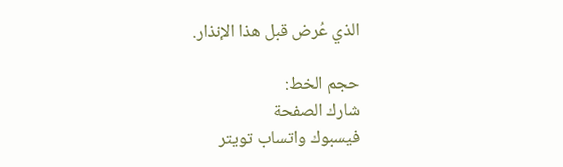الذي عُرض قبل هذا الإنذار.

حجم الخط:
شارك الصفحة
فيسبوك واتساب تويتر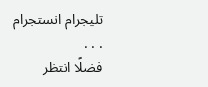تليجرام انستجرام
. . .
فضلًا انتظر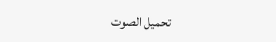تحميل الصوت